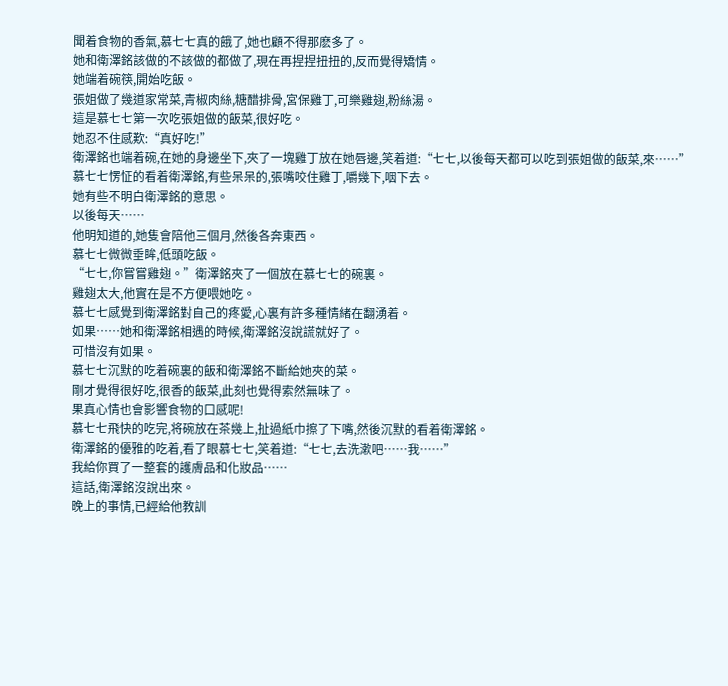聞着食物的香氣,慕七七真的餓了,她也顧不得那麽多了。
她和衛澤銘該做的不該做的都做了,現在再捏捏扭扭的,反而覺得矯情。
她端着碗筷,開始吃飯。
張姐做了幾道家常菜,青椒肉絲,糖醋排骨,宮保雞丁,可樂雞翅,粉絲湯。
這是慕七七第一次吃張姐做的飯菜,很好吃。
她忍不住感歎:“真好吃!”
衛澤銘也端着碗,在她的身邊坐下,夾了一塊雞丁放在她唇邊,笑着道:“七七,以後每天都可以吃到張姐做的飯菜,來……”
慕七七愣怔的看着衛澤銘,有些呆呆的,張嘴咬住雞丁,嚼幾下,咽下去。
她有些不明白衛澤銘的意思。
以後每天……
他明知道的,她隻會陪他三個月,然後各奔東西。
慕七七微微垂眸,低頭吃飯。
“七七,你嘗嘗雞翅。”衛澤銘夾了一個放在慕七七的碗裏。
雞翅太大,他實在是不方便喂她吃。
慕七七感覺到衛澤銘對自己的疼愛,心裏有許多種情緒在翻湧着。
如果……她和衛澤銘相遇的時候,衛澤銘沒說謊就好了。
可惜沒有如果。
慕七七沉默的吃着碗裏的飯和衛澤銘不斷給她夾的菜。
剛才覺得很好吃,很香的飯菜,此刻也覺得索然無味了。
果真心情也會影響食物的口感呢!
慕七七飛快的吃完,将碗放在茶幾上,扯過紙巾擦了下嘴,然後沉默的看着衛澤銘。
衛澤銘的優雅的吃着,看了眼慕七七,笑着道:“七七,去洗漱吧……我……”
我給你買了一整套的護膚品和化妝品……
這話,衛澤銘沒說出來。
晚上的事情,已經給他教訓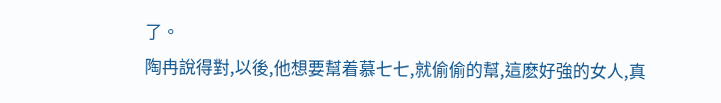了。
陶冉說得對,以後,他想要幫着慕七七,就偷偷的幫,這麽好強的女人,真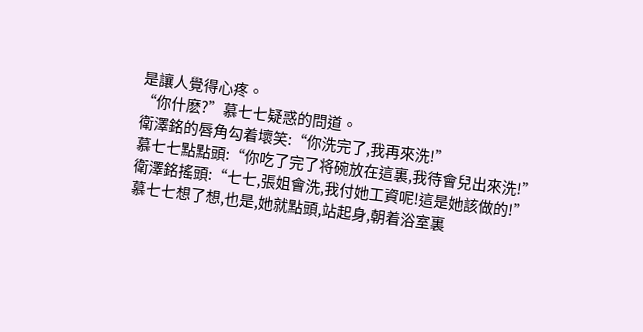是讓人覺得心疼。
“你什麽?”慕七七疑惑的問道。
衛澤銘的唇角勾着壞笑:“你洗完了,我再來洗!”
慕七七點點頭:“你吃了完了将碗放在這裏,我待會兒出來洗!”
衛澤銘搖頭:“七七,張姐會洗,我付她工資呢!這是她該做的!”
慕七七想了想,也是,她就點頭,站起身,朝着浴室裏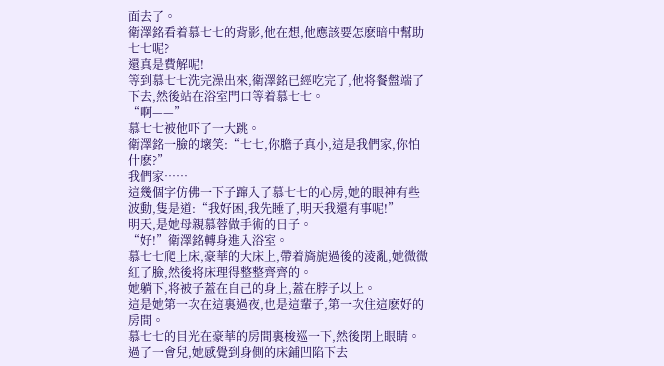面去了。
衛澤銘看着慕七七的背影,他在想,他應該要怎麽暗中幫助七七呢?
還真是費解呢!
等到慕七七洗完澡出來,衛澤銘已經吃完了,他将餐盤端了下去,然後站在浴室門口等着慕七七。
“啊——”
慕七七被他吓了一大跳。
衛澤銘一臉的壞笑:“七七,你膽子真小,這是我們家,你怕什麽?”
我們家……
這幾個字仿佛一下子蹿入了慕七七的心房,她的眼神有些波動,隻是道:“我好困,我先睡了,明天我還有事呢!”
明天,是她母親慕蓉做手術的日子。
“好!”衛澤銘轉身進入浴室。
慕七七爬上床,豪華的大床上,帶着旖旎過後的淩亂,她微微紅了臉,然後将床理得整整齊齊的。
她躺下,将被子蓋在自己的身上,蓋在脖子以上。
這是她第一次在這裏過夜,也是這輩子,第一次住這麽好的房間。
慕七七的目光在豪華的房間裏梭巡一下,然後閉上眼睛。
過了一會兒,她感覺到身側的床鋪凹陷下去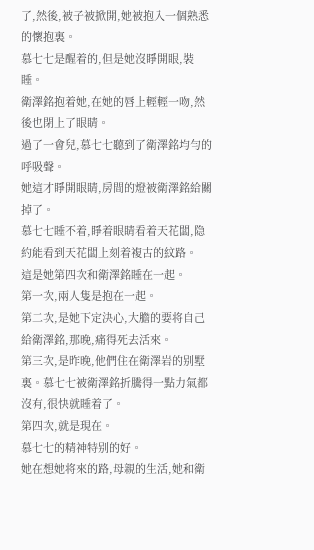了,然後,被子被掀開,她被抱入一個熟悉的懷抱裏。
慕七七是醒着的,但是她沒睜開眼,裝睡。
衛澤銘抱着她,在她的唇上輕輕一吻,然後也閉上了眼睛。
過了一會兒,慕七七聽到了衛澤銘均勻的呼吸聲。
她這才睜開眼睛,房間的燈被衛澤銘給關掉了。
慕七七睡不着,睜着眼睛看着天花闆,隐約能看到天花闆上刻着複古的紋路。
這是她第四次和衛澤銘睡在一起。
第一次,兩人隻是抱在一起。
第二次,是她下定決心,大膽的要将自己給衛澤銘,那晚,痛得死去活來。
第三次,是昨晚,他們住在衛澤岩的别墅裏。慕七七被衛澤銘折騰得一點力氣都沒有,很快就睡着了。
第四次,就是現在。
慕七七的精神特别的好。
她在想她将來的路,母親的生活,她和衛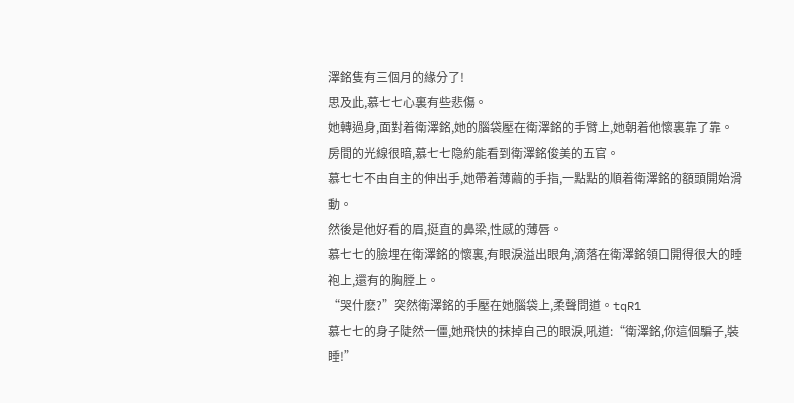澤銘隻有三個月的緣分了!
思及此,慕七七心裏有些悲傷。
她轉過身,面對着衛澤銘,她的腦袋壓在衛澤銘的手臂上,她朝着他懷裏靠了靠。
房間的光線很暗,慕七七隐約能看到衛澤銘俊美的五官。
慕七七不由自主的伸出手,她帶着薄繭的手指,一點點的順着衛澤銘的額頭開始滑動。
然後是他好看的眉,挺直的鼻梁,性感的薄唇。
慕七七的臉埋在衛澤銘的懷裏,有眼淚溢出眼角,滴落在衛澤銘領口開得很大的睡袍上,還有的胸膛上。
“哭什麽?”突然衛澤銘的手壓在她腦袋上,柔聲問道。tqR1
慕七七的身子陡然一僵,她飛快的抹掉自己的眼淚,吼道:“衛澤銘,你這個騙子,裝睡!”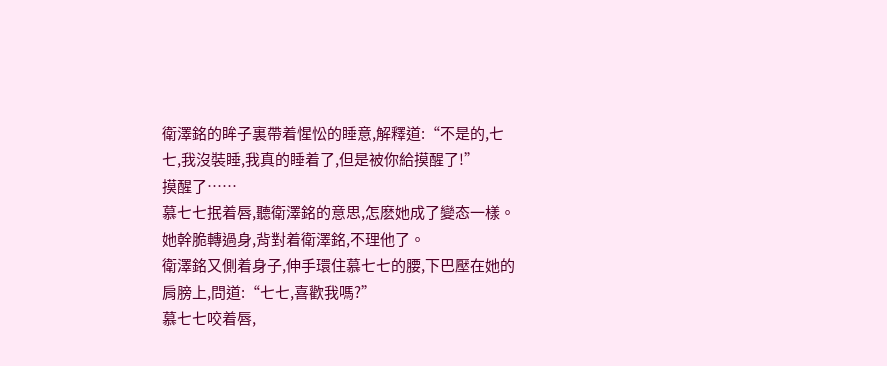衛澤銘的眸子裏帶着惺忪的睡意,解釋道:“不是的,七七,我沒裝睡,我真的睡着了,但是被你給摸醒了!”
摸醒了……
慕七七抿着唇,聽衛澤銘的意思,怎麽她成了變态一樣。
她幹脆轉過身,背對着衛澤銘,不理他了。
衛澤銘又側着身子,伸手環住慕七七的腰,下巴壓在她的肩膀上,問道:“七七,喜歡我嗎?”
慕七七咬着唇,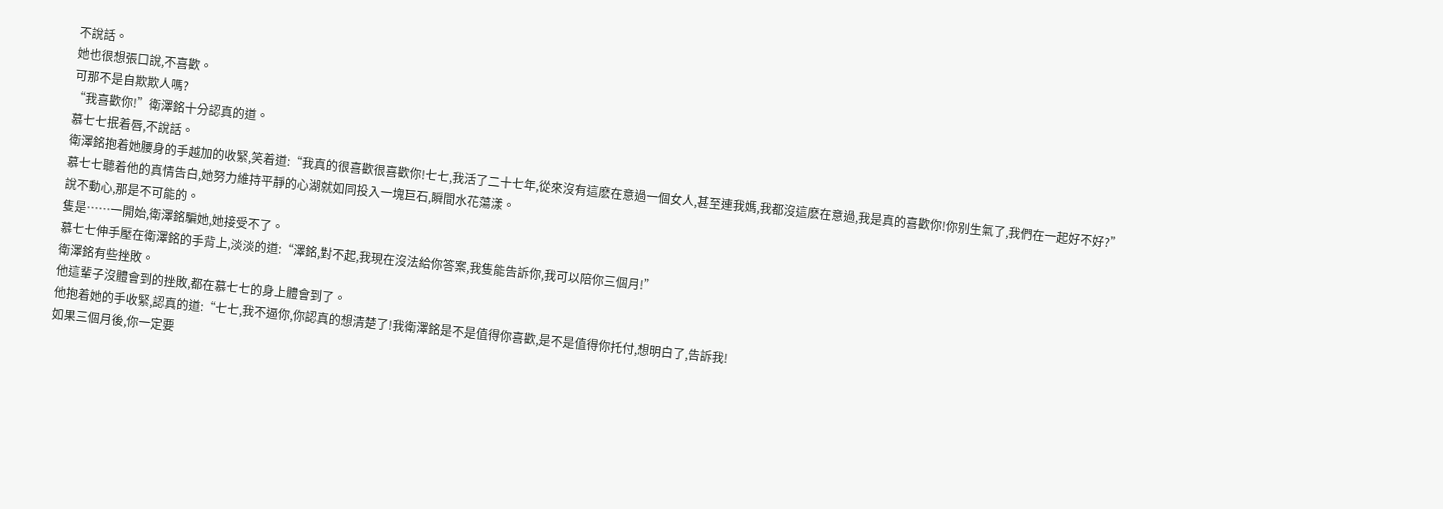不說話。
她也很想張口說,不喜歡。
可那不是自欺欺人嗎?
“我喜歡你!”衛澤銘十分認真的道。
慕七七抿着唇,不說話。
衛澤銘抱着她腰身的手越加的收緊,笑着道:“我真的很喜歡很喜歡你!七七,我活了二十七年,從來沒有這麽在意過一個女人,甚至連我媽,我都沒這麽在意過,我是真的喜歡你!你别生氣了,我們在一起好不好?”
慕七七聽着他的真情告白,她努力維持平靜的心湖就如同投入一塊巨石,瞬間水花蕩漾。
說不動心,那是不可能的。
隻是……一開始,衛澤銘騙她,她接受不了。
慕七七伸手壓在衛澤銘的手背上,淡淡的道:“澤銘,對不起,我現在沒法給你答案,我隻能告訴你,我可以陪你三個月!”
衛澤銘有些挫敗。
他這輩子沒體會到的挫敗,都在慕七七的身上體會到了。
他抱着她的手收緊,認真的道:“七七,我不逼你,你認真的想清楚了!我衛澤銘是不是值得你喜歡,是不是值得你托付,想明白了,告訴我!
如果三個月後,你一定要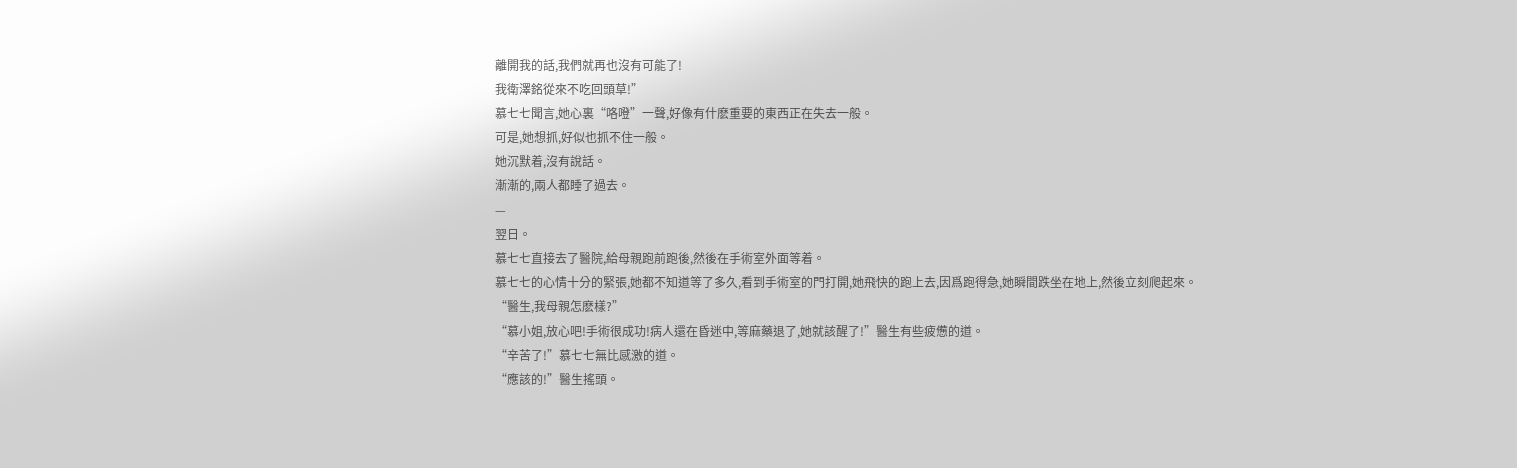離開我的話,我們就再也沒有可能了!
我衛澤銘從來不吃回頭草!”
慕七七聞言,她心裏“咯噔”一聲,好像有什麽重要的東西正在失去一般。
可是,她想抓,好似也抓不住一般。
她沉默着,沒有說話。
漸漸的,兩人都睡了過去。
—
翌日。
慕七七直接去了醫院,給母親跑前跑後,然後在手術室外面等着。
慕七七的心情十分的緊張,她都不知道等了多久,看到手術室的門打開,她飛快的跑上去,因爲跑得急,她瞬間跌坐在地上,然後立刻爬起來。
“醫生,我母親怎麽樣?”
“慕小姐,放心吧!手術很成功!病人還在昏迷中,等麻藥退了,她就該醒了!”醫生有些疲憊的道。
“辛苦了!”慕七七無比感激的道。
“應該的!”醫生搖頭。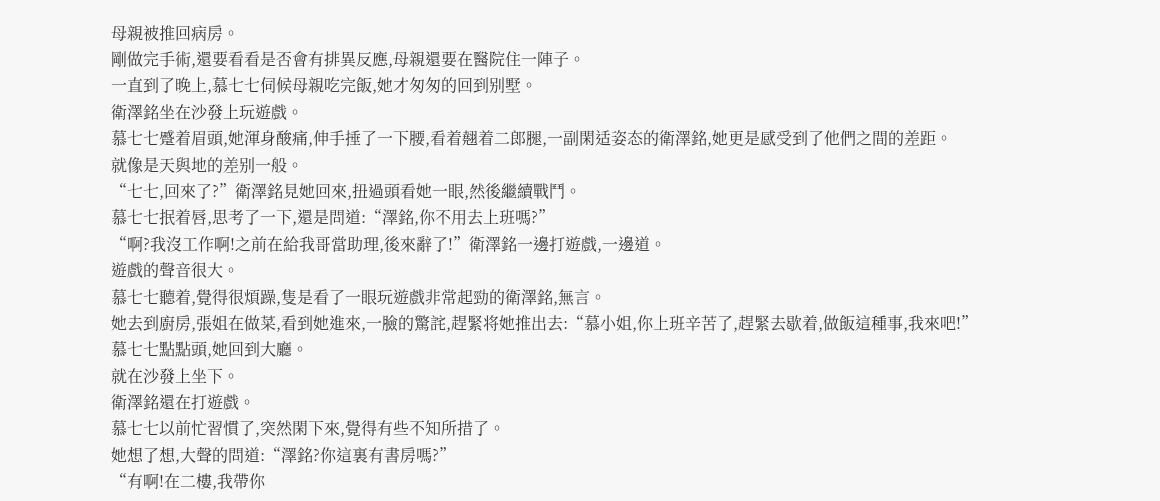母親被推回病房。
剛做完手術,還要看看是否會有排異反應,母親還要在醫院住一陣子。
一直到了晚上,慕七七伺候母親吃完飯,她才匆匆的回到别墅。
衛澤銘坐在沙發上玩遊戲。
慕七七蹙着眉頭,她渾身酸痛,伸手捶了一下腰,看着翹着二郎腿,一副閑适姿态的衛澤銘,她更是感受到了他們之間的差距。
就像是天與地的差别一般。
“七七,回來了?”衛澤銘見她回來,扭過頭看她一眼,然後繼續戰鬥。
慕七七抿着唇,思考了一下,還是問道:“澤銘,你不用去上班嗎?”
“啊?我沒工作啊!之前在給我哥當助理,後來辭了!”衛澤銘一邊打遊戲,一邊道。
遊戲的聲音很大。
慕七七聽着,覺得很煩躁,隻是看了一眼玩遊戲非常起勁的衛澤銘,無言。
她去到廚房,張姐在做菜,看到她進來,一臉的驚詫,趕緊将她推出去:“慕小姐,你上班辛苦了,趕緊去歇着,做飯這種事,我來吧!”
慕七七點點頭,她回到大廳。
就在沙發上坐下。
衛澤銘還在打遊戲。
慕七七以前忙習慣了,突然閑下來,覺得有些不知所措了。
她想了想,大聲的問道:“澤銘?你這裏有書房嗎?”
“有啊!在二樓,我帶你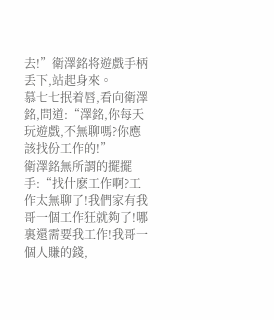去!”衛澤銘将遊戲手柄丢下,站起身來。
慕七七抿着唇,看向衛澤銘,問道:“澤銘,你每天玩遊戲,不無聊嗎?你應該找份工作的!”
衛澤銘無所謂的擺擺手:“找什麽工作啊?工作太無聊了!我們家有我哥一個工作狂就夠了!哪裏還需要我工作!我哥一個人賺的錢,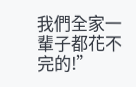我們全家一輩子都花不完的!”